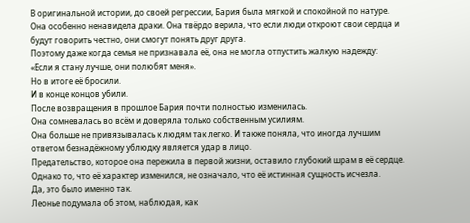В оригинальной истории, до своей регрессии, Бария была мягкой и спокойной по натуре.
Она особенно ненавидела драки. Она твёрдо верила, что если люди откроют свои сердца и будут говорить честно, они смогут понять друг друга.
Поэтому даже когда семья не признавала её, она не могла отпустить жалкую надежду:
«Если я стану лучше, они полюбят меня».
Но в итоге её бросили.
И в конце концов убили.
После возвращения в прошлое Бария почти полностью изменилась.
Она сомневалась во всём и доверяла только собственным усилиям.
Она больше не привязывалась к людям так легко. И также поняла, что иногда лучшим ответом безнадёжному ублюдку является удар в лицо.
Предательство, которое она пережила в первой жизни, оставило глубокий шрам в её сердце.
Однако то, что её характер изменился, не означало, что её истинная сущность исчезла.
Да, это было именно так.
Леонье подумала об этом, наблюдая, как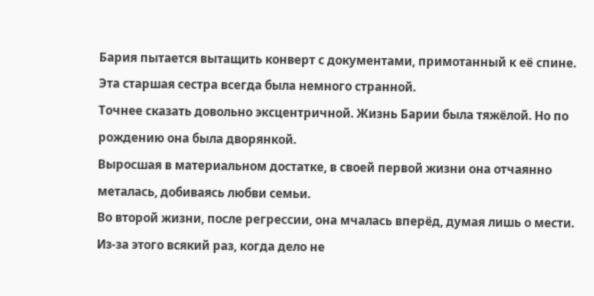Бария пытается вытащить конверт с документами, примотанный к её спине.
Эта старшая сестра всегда была немного странной.
Точнее сказать довольно эксцентричной. Жизнь Барии была тяжёлой. Но по рождению она была дворянкой.
Выросшая в материальном достатке, в своей первой жизни она отчаянно металась, добиваясь любви семьи.
Во второй жизни, после регрессии, она мчалась вперёд, думая лишь о мести.
Из-за этого всякий раз, когда дело не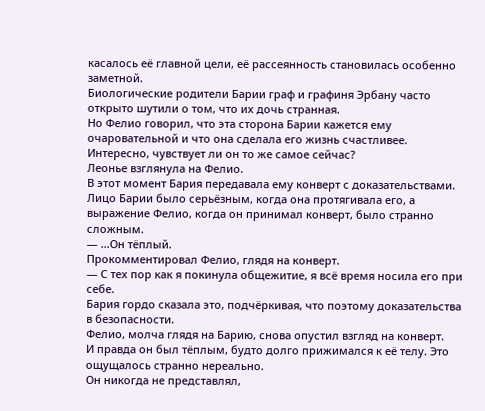касалось её главной цели, её рассеянность становилась особенно заметной.
Биологические родители Барии граф и графиня Эрбану часто открыто шутили о том, что их дочь странная.
Но Фелио говорил, что эта сторона Барии кажется ему очаровательной и что она сделала его жизнь счастливее.
Интересно, чувствует ли он то же самое сейчас?
Леонье взглянула на Фелио.
В этот момент Бария передавала ему конверт с доказательствами.
Лицо Барии было серьёзным, когда она протягивала его, а выражение Фелио, когда он принимал конверт, было странно сложным.
— …Он тёплый.
Прокомментировал Фелио, глядя на конверт.
— С тех пор как я покинула общежитие, я всё время носила его при себе.
Бария гордо сказала это, подчёркивая, что поэтому доказательства в безопасности.
Фелио, молча глядя на Барию, снова опустил взгляд на конверт.
И правда он был тёплым, будто долго прижимался к её телу. Это ощущалось странно нереально.
Он никогда не представлял,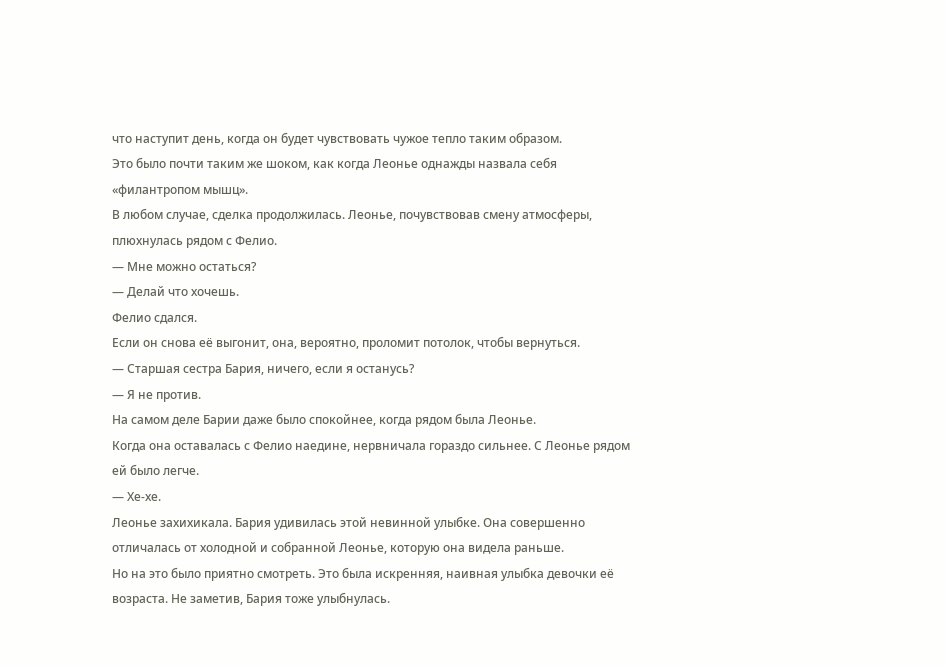что наступит день, когда он будет чувствовать чужое тепло таким образом.
Это было почти таким же шоком, как когда Леонье однажды назвала себя «филантропом мышц».
В любом случае, сделка продолжилась. Леонье, почувствовав смену атмосферы, плюхнулась рядом с Фелио.
— Мне можно остаться?
— Делай что хочешь.
Фелио сдался.
Если он снова её выгонит, она, вероятно, проломит потолок, чтобы вернуться.
— Старшая сестра Бария, ничего, если я останусь?
— Я не против.
На самом деле Барии даже было спокойнее, когда рядом была Леонье.
Когда она оставалась с Фелио наедине, нервничала гораздо сильнее. С Леонье рядом ей было легче.
— Хе-хе.
Леонье захихикала. Бария удивилась этой невинной улыбке. Она совершенно отличалась от холодной и собранной Леонье, которую она видела раньше.
Но на это было приятно смотреть. Это была искренняя, наивная улыбка девочки её возраста. Не заметив, Бария тоже улыбнулась.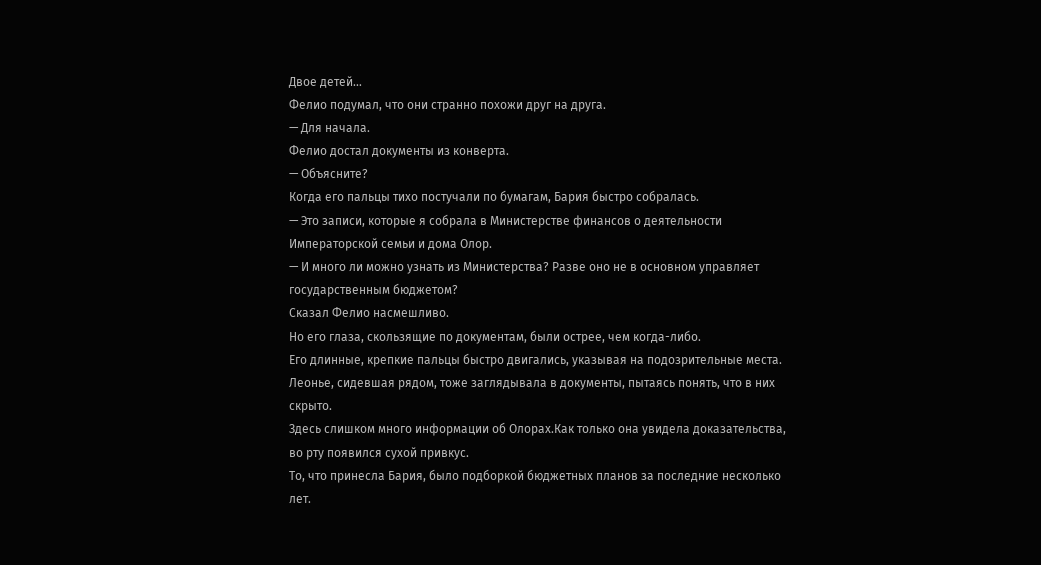Двое детей…
Фелио подумал, что они странно похожи друг на друга.
— Для начала.
Фелио достал документы из конверта.
— Объясните?
Когда его пальцы тихо постучали по бумагам, Бария быстро собралась.
— Это записи, которые я собрала в Министерстве финансов о деятельности Императорской семьи и дома Олор.
— И много ли можно узнать из Министерства? Разве оно не в основном управляет государственным бюджетом?
Сказал Фелио насмешливо.
Но его глаза, скользящие по документам, были острее, чем когда-либо.
Его длинные, крепкие пальцы быстро двигались, указывая на подозрительные места.
Леонье, сидевшая рядом, тоже заглядывала в документы, пытаясь понять, что в них скрыто.
Здесь слишком много информации об Олорах.Как только она увидела доказательства, во рту появился сухой привкус.
То, что принесла Бария, было подборкой бюджетных планов за последние несколько лет.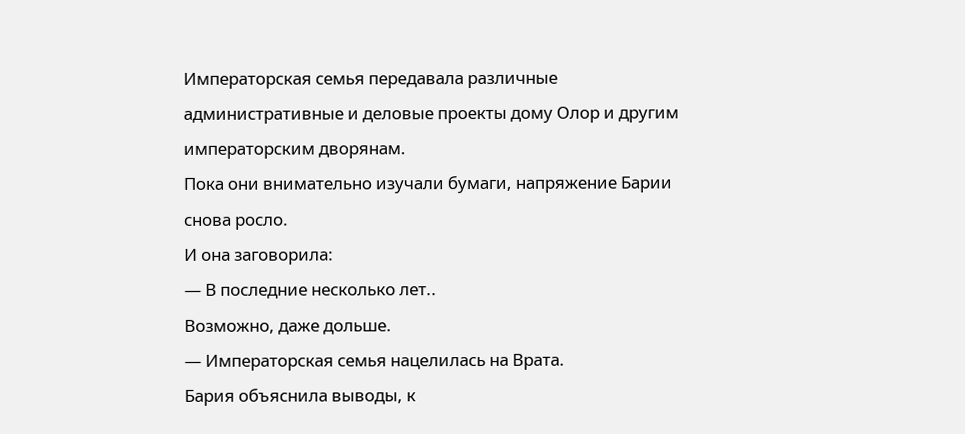Императорская семья передавала различные административные и деловые проекты дому Олор и другим императорским дворянам.
Пока они внимательно изучали бумаги, напряжение Барии снова росло.
И она заговорила:
— В последние несколько лет..
Возможно, даже дольше.
— Императорская семья нацелилась на Врата.
Бария объяснила выводы, к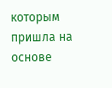которым пришла на основе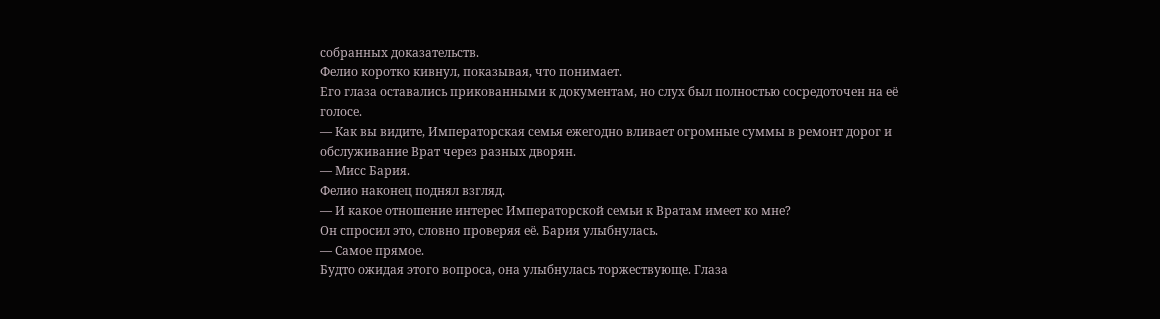собранных доказательств.
Фелио коротко кивнул, показывая, что понимает.
Его глаза оставались прикованными к документам, но слух был полностью сосредоточен на её голосе.
— Как вы видите, Императорская семья ежегодно вливает огромные суммы в ремонт дорог и обслуживание Врат через разных дворян.
— Мисс Бария.
Фелио наконец поднял взгляд.
— И какое отношение интерес Императорской семьи к Вратам имеет ко мне?
Он спросил это, словно проверяя её. Бария улыбнулась.
— Самое прямое.
Будто ожидая этого вопроса, она улыбнулась торжествующе. Глаза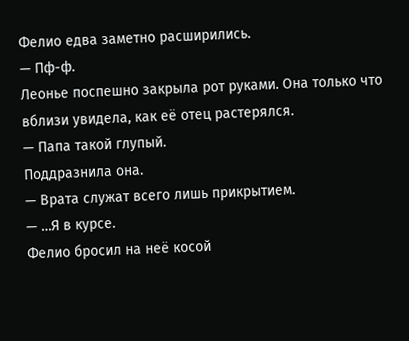Фелио едва заметно расширились.
— Пф-ф.
Леонье поспешно закрыла рот руками. Она только что вблизи увидела, как её отец растерялся.
— Папа такой глупый.
Поддразнила она.
— Врата служат всего лишь прикрытием.
— …Я в курсе.
Фелио бросил на неё косой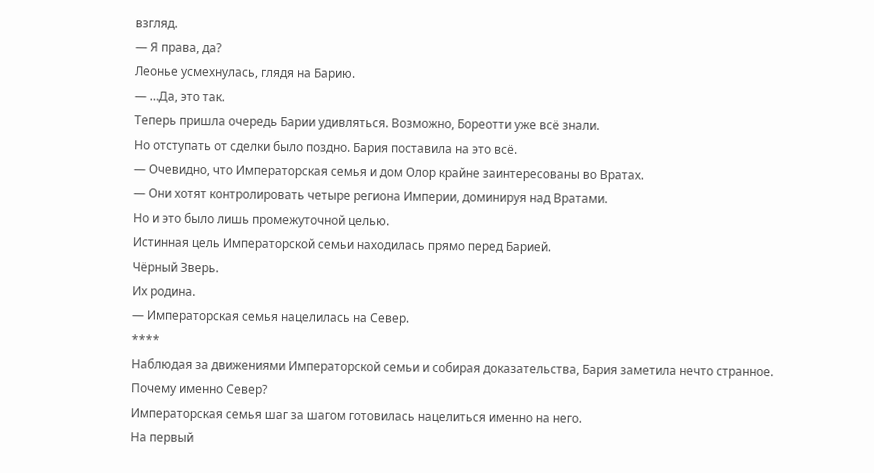взгляд.
— Я права, да?
Леонье усмехнулась, глядя на Барию.
— …Да, это так.
Теперь пришла очередь Барии удивляться. Возможно, Бореотти уже всё знали.
Но отступать от сделки было поздно. Бария поставила на это всё.
— Очевидно, что Императорская семья и дом Олор крайне заинтересованы во Вратах.
— Они хотят контролировать четыре региона Империи, доминируя над Вратами.
Но и это было лишь промежуточной целью.
Истинная цель Императорской семьи находилась прямо перед Барией.
Чёрный Зверь.
Их родина.
— Императорская семья нацелилась на Север.
****
Наблюдая за движениями Императорской семьи и собирая доказательства, Бария заметила нечто странное.
Почему именно Север?
Императорская семья шаг за шагом готовилась нацелиться именно на него.
На первый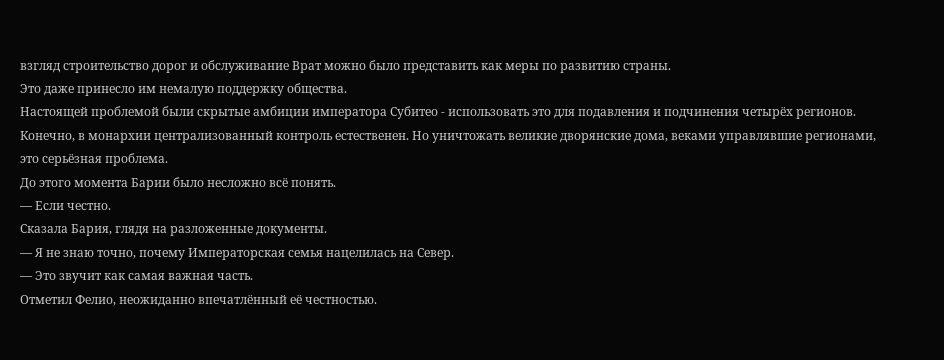взгляд строительство дорог и обслуживание Врат можно было представить как меры по развитию страны.
Это даже принесло им немалую поддержку общества.
Настоящей проблемой были скрытые амбиции императора Субитео - использовать это для подавления и подчинения четырёх регионов.
Конечно, в монархии централизованный контроль естественен. Но уничтожать великие дворянские дома, веками управлявшие регионами, это серьёзная проблема.
До этого момента Барии было несложно всё понять.
— Если честно.
Сказала Бария, глядя на разложенные документы.
— Я не знаю точно, почему Императорская семья нацелилась на Север.
— Это звучит как самая важная часть.
Отметил Фелио, неожиданно впечатлённый её честностью.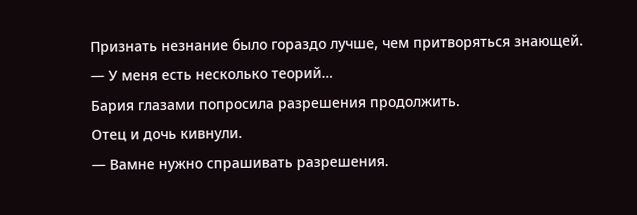Признать незнание было гораздо лучше, чем притворяться знающей.
— У меня есть несколько теорий…
Бария глазами попросила разрешения продолжить.
Отец и дочь кивнули.
— Вамне нужно спрашивать разрешения.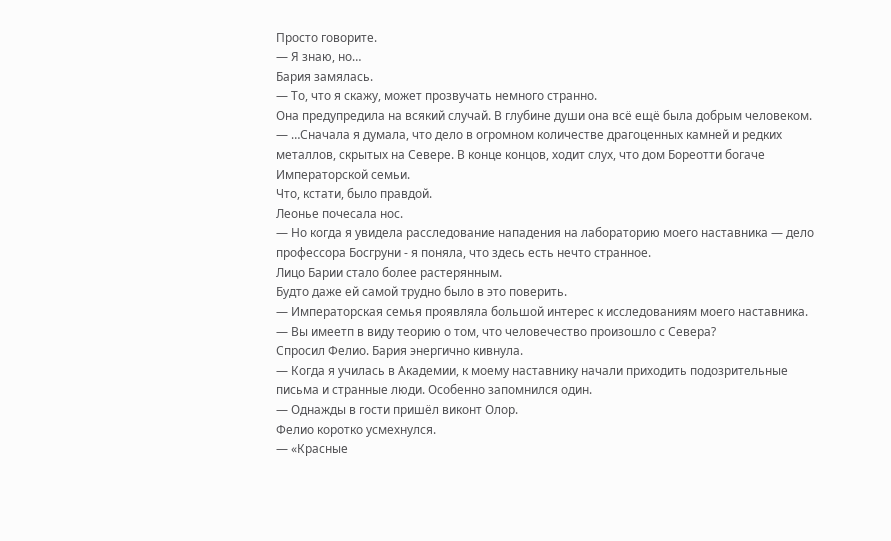Просто говорите.
— Я знаю, но…
Бария замялась.
— То, что я скажу, может прозвучать немного странно.
Она предупредила на всякий случай. В глубине души она всё ещё была добрым человеком.
— …Сначала я думала, что дело в огромном количестве драгоценных камней и редких металлов, скрытых на Севере. В конце концов, ходит слух, что дом Бореотти богаче Императорской семьи.
Что, кстати, было правдой.
Леонье почесала нос.
— Но когда я увидела расследование нападения на лабораторию моего наставника — дело профессора Босгруни - я поняла, что здесь есть нечто странное.
Лицо Барии стало более растерянным.
Будто даже ей самой трудно было в это поверить.
— Императорская семья проявляла большой интерес к исследованиям моего наставника.
— Вы имеетп в виду теорию о том, что человечество произошло с Севера?
Спросил Фелио. Бария энергично кивнула.
— Когда я училась в Академии, к моему наставнику начали приходить подозрительные письма и странные люди. Особенно запомнился один.
— Однажды в гости пришёл виконт Олор.
Фелио коротко усмехнулся.
— «Красные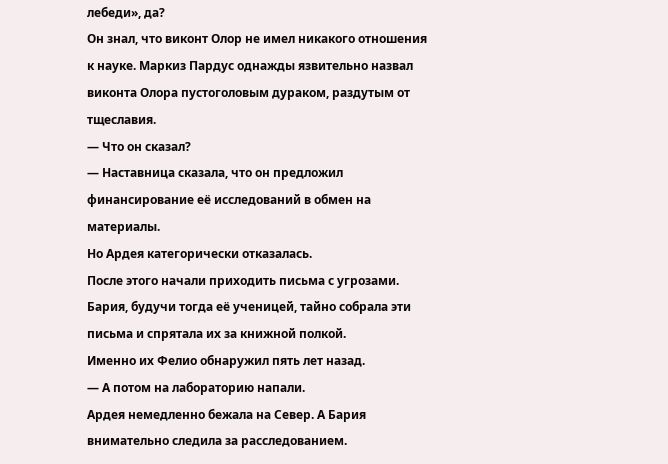лебеди», да?
Он знал, что виконт Олор не имел никакого отношения к науке. Маркиз Пардус однажды язвительно назвал виконта Олора пустоголовым дураком, раздутым от тщеславия.
— Что он сказал?
— Наставница сказала, что он предложил финансирование её исследований в обмен на материалы.
Но Ардея категорически отказалась.
После этого начали приходить письма с угрозами. Бария, будучи тогда её ученицей, тайно собрала эти письма и спрятала их за книжной полкой.
Именно их Фелио обнаружил пять лет назад.
— А потом на лабораторию напали.
Ардея немедленно бежала на Север. А Бария внимательно следила за расследованием.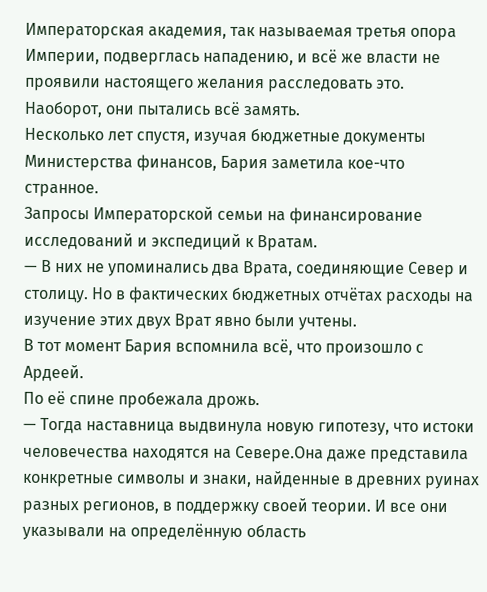Императорская академия, так называемая третья опора Империи, подверглась нападению, и всё же власти не проявили настоящего желания расследовать это.
Наоборот, они пытались всё замять.
Несколько лет спустя, изучая бюджетные документы Министерства финансов, Бария заметила кое-что странное.
Запросы Императорской семьи на финансирование исследований и экспедиций к Вратам.
— В них не упоминались два Врата, соединяющие Север и столицу. Но в фактических бюджетных отчётах расходы на изучение этих двух Врат явно были учтены.
В тот момент Бария вспомнила всё, что произошло с Ардеей.
По её спине пробежала дрожь.
— Тогда наставница выдвинула новую гипотезу, что истоки человечества находятся на Севере.Она даже представила конкретные символы и знаки, найденные в древних руинах разных регионов, в поддержку своей теории. И все они указывали на определённую область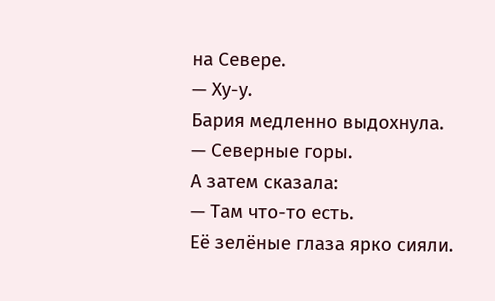на Севере.
— Ху-у.
Бария медленно выдохнула.
— Северные горы.
А затем сказала:
— Там что-то есть.
Её зелёные глаза ярко сияли.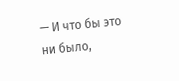— И что бы это ни было,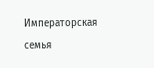Императорская семья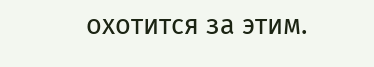охотится за этим.